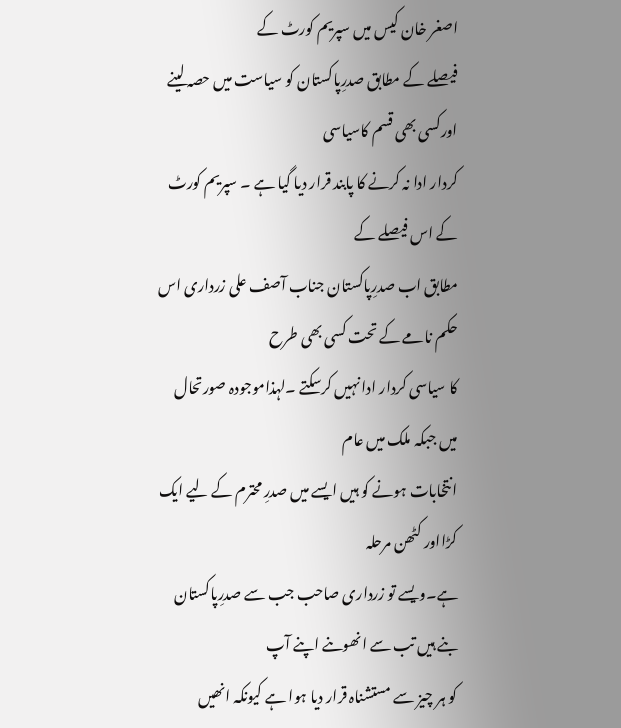اصغر خان کیس میں سپریم کورٹ کے
فیصلے کے مطابق صدرِپاکستان کو سیاست میں حصہ لینے اورکسی بھی قسم کاسیاسی
کردار ادا نہ کرنے کا پابند قرار دیا گیا ہے ۔ سپریم کورٹ کے اس فیصلے کے
مطابق اب صدرِپاکستان جناب آصف علی زرداری اس حکم نامے کے تحت کسی بھی طرح
کا سیاسی کردار ادا نہیں کرسکتے ۔لہذاموجودہ صورتحال میں جبکہ ملک میں عام
انتخابات ہونے کو ہیں ایسے میں صدرِ محترم کے لیے ایک کڑااور کٹھن مرحلہ
ہے۔ویسے تو زرداری صاحب جب سے صدرِپاکستان بنے ہیں تب سے انھوںنے اپنے آپ
کو ہر چیز سے مستشناہ قرار دیا ہوا ہے کیونکہ انھیں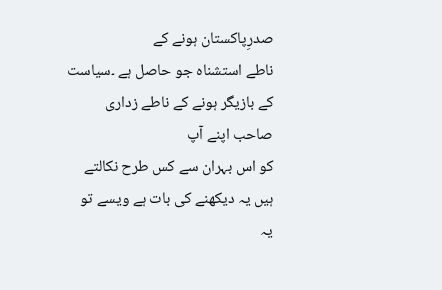صدرِپاکستان ہونے کے
ناطے استشناہ جو حاصل ہے ۔سیاست کے بازیگر ہونے کے ناطے زداری صاحب اپنے آپ
کو اس بہران سے کس طرح نکالتے ہیں یہ دیکھنے کی بات ہے ویسے تو یہ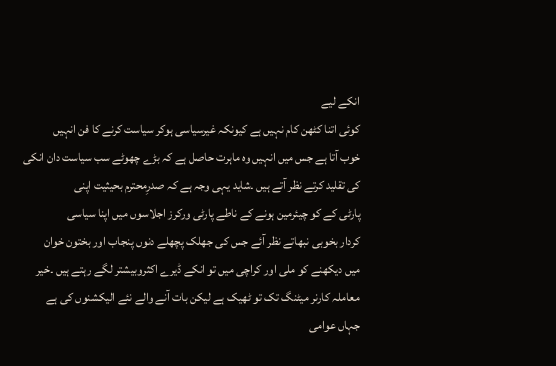انکے لیے
کوئی اتنا کٹھن کام نہیں ہے کیونکہ غیرسیاسی ہوکر سیاست کرنے کا فن انہیں
خوب آتا ہے جس میں انہیں وہ ماہرت حاصل ہے کہ بڑے چھوٹے سب سیاست دان انکی
کی تقلید کرتے نظر آتے ہیں ۔شاید یہی وجہ ہے کہ صدرِمحترم بحیثیت اپنی
پارٹی کے کو چیئرمین ہونے کے ناطے پارٹی ورکرز اجلاسوں میں اپنا سیاسی
کردار بخوبی نبھاتے نظر آئے جس کی جھلک پچھلے دنوں پنجاب اور بختون خوان
میں دیکھنے کو ملی اور کراچی میں تو انکے ڈیرے اکثروبیشتر لگے رہتے ہیں ۔خیر
معاملہ کارنر میٹنگ تک تو ٹھیک ہے لیکن بات آنے والے نئے الیکشنوں کی ہے
جہاں عوامی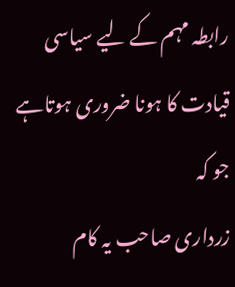رابطہ مہم کے لیے سیاسی قیادت کا ہونا ضروری ہوتاہے جو کہ
زرداری صاحب یہ کام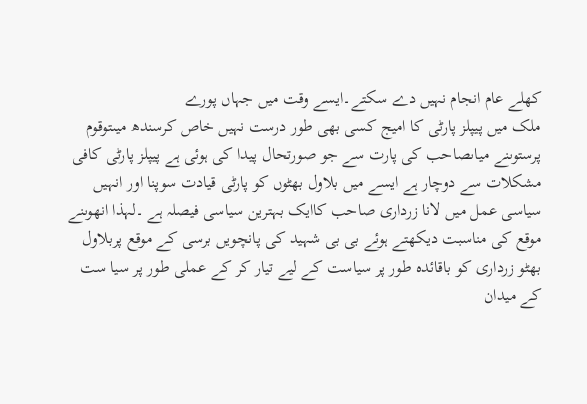کھلے عام انجام نہیں دے سکتے۔ایسے وقت میں جہاں پورے
ملک میں پیپلز پارٹی کا امیج کسی بھی طور درست نہیں خاص کرسندھ میںتوقوم
پرستوںنے میاںصاحب کی پارت سے جو صورتحال پیدا کی ہوئی ہے پیپلز پارٹی کافی
مشکلات سے دوچار ہے ایسے میں بلاول بھٹوں کو پارٹی قیادت سوپنا اور انہیں
سیاسی عمل میں لانا زرداری صاحب کاایک بہترین سیاسی فیصلہ ہے ۔لہذا انھوںنے
موقع کی مناسبت دیکھتے ہوئے بی بی شہید کی پانچویں برسی کے موقع پربلاول
بھٹو زرداری کو باقائدہ طور پر سیاست کے لیے تیار کر کے عملی طور پر سیا ست
کے میدان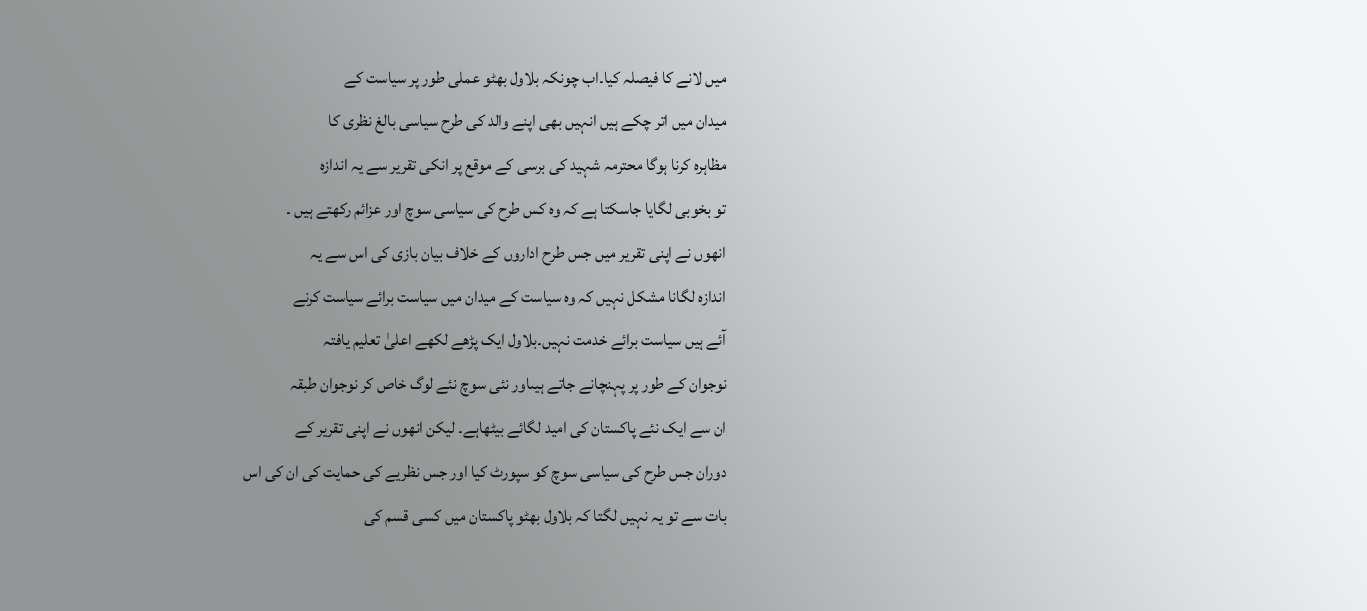میں لانے کا فیصلہ کیا۔اب چونکہ بلاول بھٹو عملی طور پر سیاست کے
میدان میں اتر چکے ہیں انہیں بھی اپنے والد کی طرح سیاسی بالغ نظری کا
مظاہرہ کرنا ہوگا محترمہ شہید کی برسی کے موقع پر انکی تقریر سے یہ اندازہ
تو بخوبی لگایا جاسکتا ہے کہ وہ کس طرح کی سیاسی سوچ اور عزائم رکھتے ہیں ۔
انھوں نے اپنی تقریر میں جس طرح اداروں کے خلاف بیان بازی کی اس سے یہ
اندازہ لگانا مشکل نہیں کہ وہ سیاست کے میدان میں سیاست برائے سیاست کرنے
آئے ہیں سیاست برائے خدمت نہیں۔بلاول ایک پڑھے لکھے اعلیٰ تعلیم یافتہ
نوجوان کے طور پر پہنچانے جاتے ہیںاور نئی سوچ نئے لوگ خاص کر نوجوان طبقہ
ان سے ایک نئے پاکستان کی امید لگائے بیٹھاہے۔ لیکن انھوں نے اپنی تقریر کے
دوران جس طرح کی سیاسی سوچ کو سپورٹ کیا اور جس نظریے کی حمایت کی ان کی اس
بات سے تو یہ نہیں لگتا کہ بلاول بھٹو پاکستان میں کسی قسم کی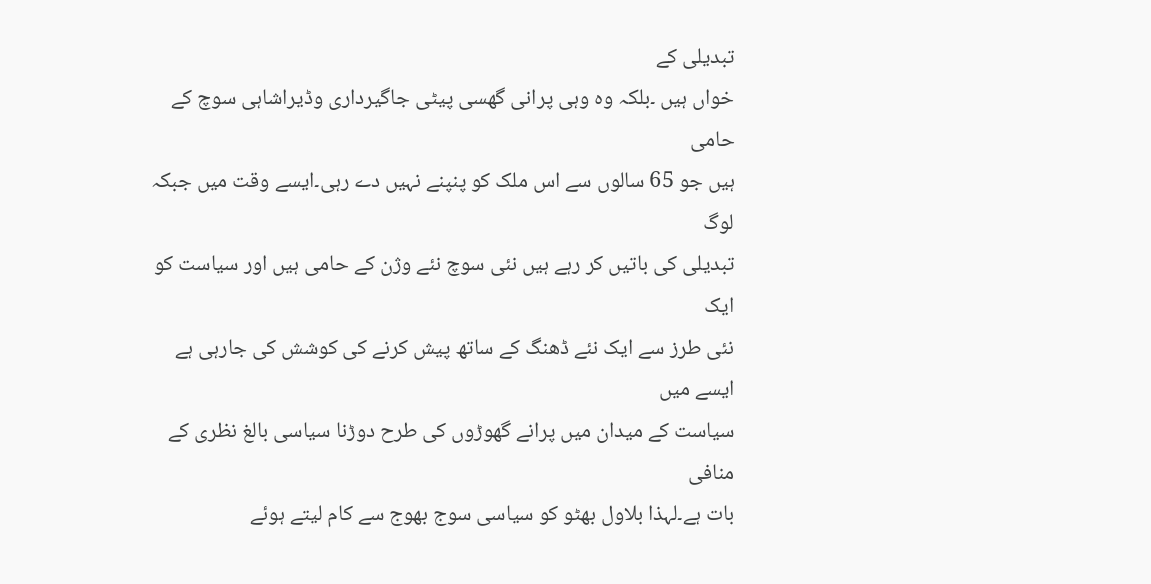تبدیلی کے
خواں ہیں ۔بلکہ وہ وہی پرانی گھسی پیٹی جاگیرداری وڈیراشاہی سوچ کے حامی
ہیں جو 65 سالوں سے اس ملک کو پنپنے نہیں دے رہی۔ایسے وقت میں جبکہ لوگ
تبدیلی کی باتیں کر رہے ہیں نئی سوچ نئے وژن کے حامی ہیں اور سیاست کو ایک
نئی طرز سے ایک نئے ڈھنگ کے ساتھ پیش کرنے کی کوشش کی جارہی ہے ایسے میں
سیاست کے میدان میں پرانے گھوڑوں کی طرح دوڑنا سیاسی بالغ نظری کے منافی
بات ہے۔لہذا بلاول بھٹو کو سیاسی سوج بھوج سے کام لیتے ہوئے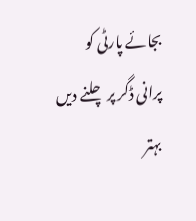بجائے پارٹی کو
پرانی ڈگر پر چلنے دیں بہتر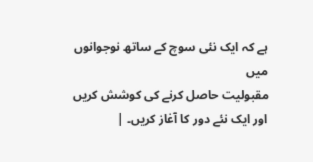ہے کہ ایک نئی سوچ کے ساتھ نوجوانوں میں
مقبولیت حاصل کرنے کی کوشش کریں اور ایک نئے دور کا آغاز کریں۔ |